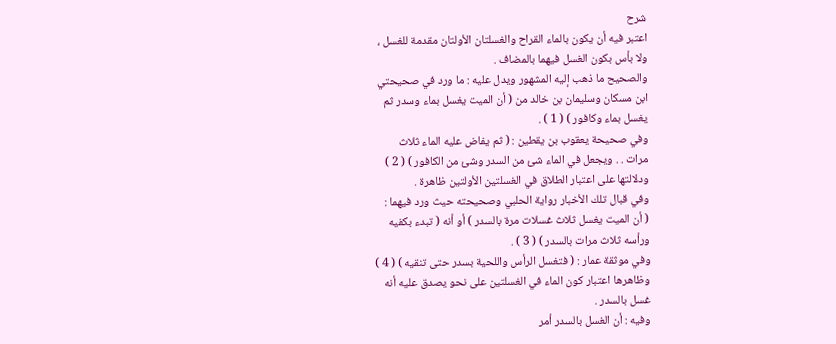شرح
اعتبر فيه أن يكون بالماء القراح والغسلتان الأولتان مقدمة للغسل ،
ولا بأس بكون الغسل فيهما بالمضاف .
والصحيح ما ذهب إليه المشهور ويدل عليه : ما ورد في صحيحتي
ابن مسكان وسليمان بن خالد من ( أن الميت يغسل بماء وسدر ثم
يغسل بماء وكافور ) ( 1 ) .
وفي صحيحة يعقوب بن يقطين : ( ثم يفاض عليه الماء ثلاث
مرات . . ويجعل في الماء شئ من السدر وشئ من الكافور ) ( 2 )
ودلالتها على اعتبار الطلاق في الغسلتين الأولتين ظاهرة .
وفي قبال تلك الأخبار رواية الحلبي وصحيحته حيث ورد فيهما :
( أن الميت يغسل ثلاث غسلات مرة بالسدر ) أو أنه ( تبدء بكفيه
ورأسه ثلاث مرات بالسدر ) ( 3 ) .
وفي موثقة عمار : ( فتغسل الرأس واللحية بسدر حتى تنقيه ) ( 4 )
وظاهرها اعتبار كون الماء في الغسلتين على نحو يصدق عليه أنه
غسل بالسدر .
وفيه : أن الغسل بالسدر أمر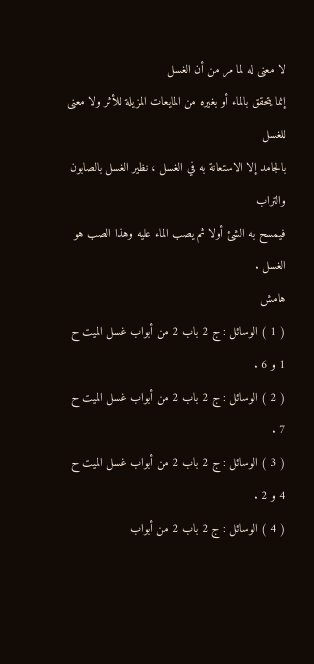لا معنى له لما مر من أن الغسل
إنما يتحقق بالماء أو بغيره من المايعات المزيلة للأثر ولا معنى للغسل
بالجامد إلا الاستعانة به في الغسل ، نظير الغسل بالصابون والتراب
فيمسح به الشئ أولا ثم يصب الماء عليه وهذا الصب هو الغسل .
هامش
( 1 ) الوسائل : ج 2 باب 2 من أبواب غسل الميت ح 1 و 6 .
( 2 ) الوسائل : ج 2 باب 2 من أبواب غسل الميت ح 7 .
( 3 ) الوسائل : ج 2 باب 2 من أبواب غسل الميت ح 4 و 2 .
( 4 ) الوسائل : ج 2 باب 2 من أبواب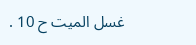غسل الميت ح 10 .